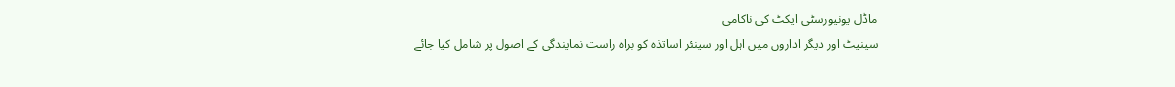ماڈل یونیورسٹی ایکٹ کی ناکامی
سینیٹ اور دیگر اداروں میں اہل اور سینئر اساتذہ کو براہ راست نمایندگی کے اصول پر شامل کیا جائے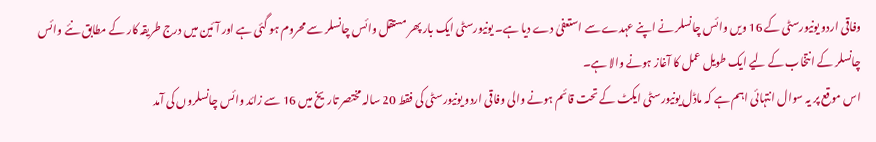وفاقی اردو یونیورسٹی کے 16 ویں وائس چانسلر نے اپنے عہدے سے استعفیٰ دے دیا ہے۔ یونیورسٹی ایک بار پھر مستقل وائس چانسلر سے محروم ہو گئی ہے اور آئین میں درج طریقہ کار کے مطابق نئے وائس چانسلر کے انتخاب کے لیے ایک طویل عمل کا آغاز ہونے والا ہے۔
اس موقع پر یہ سوال انتہائی اہم ہے کہ ماڈل یونیورسٹی ایکٹ کے تحت قائم ہونے والی وفاقی اردو یونیورسٹی کی فقط 20 سالہ مختصر تاریخ میں 16 سے زائد وائس چانسلروں کی آمد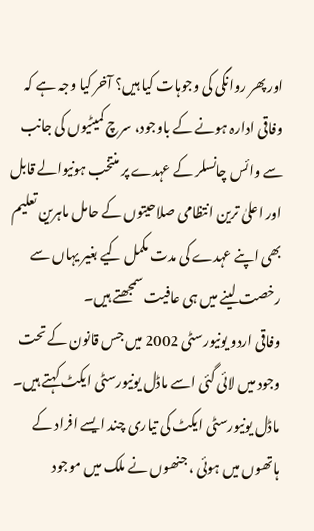اور پھر روانگی کی وجوہات کیا ہیں؟ آخر کیا وجہ ہے کہ وفاقی ادارہ ہونے کے باوجود، سرچ کمیٹیوں کی جانب سے وائس چانسلر کے عہدے پر منتخب ہونیوالے قابل اور اعلیٰ ترین انتظامی صلاحیتوں کے حامل ماہرین تعلیم بھی اپنے عہدے کی مدت مکمل کیے بغیر یہاں سے رخصت لینے میں ہی عافیت سمجھتے ہیں۔
وفاقی اردو یونیورسٹی 2002 میں جس قانون کے تحت وجود میں لائی گئی اسے ماڈل یونیورسٹی ایکٹ کہتے ہیں۔ ماڈل یونیورسٹی ایکٹ کی تیاری چند ایسے افراد کے ہاتھوں میں ہوئی ، جنھوں نے ملک میں موجود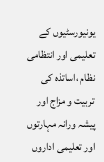یونیورسٹیوں کے تعلیمی اور انتظامی نظام ،اساتذہ کی تربیت و مزاج اور پیشہ ورانہ مہارتوں اور تعلیمی اداروں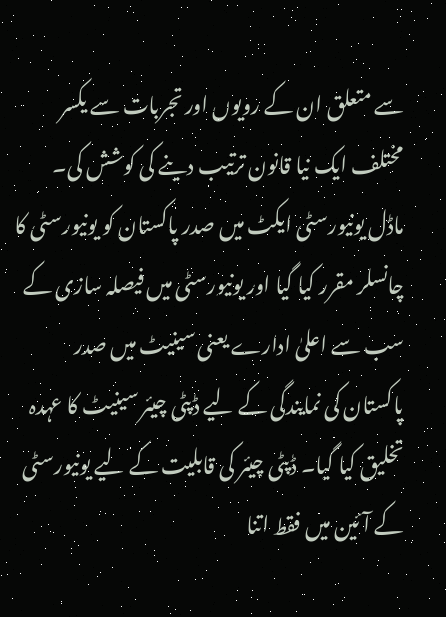سے متعلق ان کے رویوں اور تجربات سے یکسر مختلف ایک نیا قانون ترتیب دینے کی کوشش کی۔
ماڈل یونیورسٹی ایکٹ میں صدر پاکستان کو یونیورسٹی کا چانسلر مقرر کیا گیا اور یونیورسٹی میں فیصلہ سازی کے سب سے اعلیٰ ادارے یعنی سینیٹ میں صدر پاکستان کی نمایندگی کے لیے ڈپٹی چیئر سینیٹ کا عہدہ تخلیق کیا گیا۔ ڈپٹی چیئر کی قابلیت کے لیے یونیورسٹی کے آئین میں فقط اتنا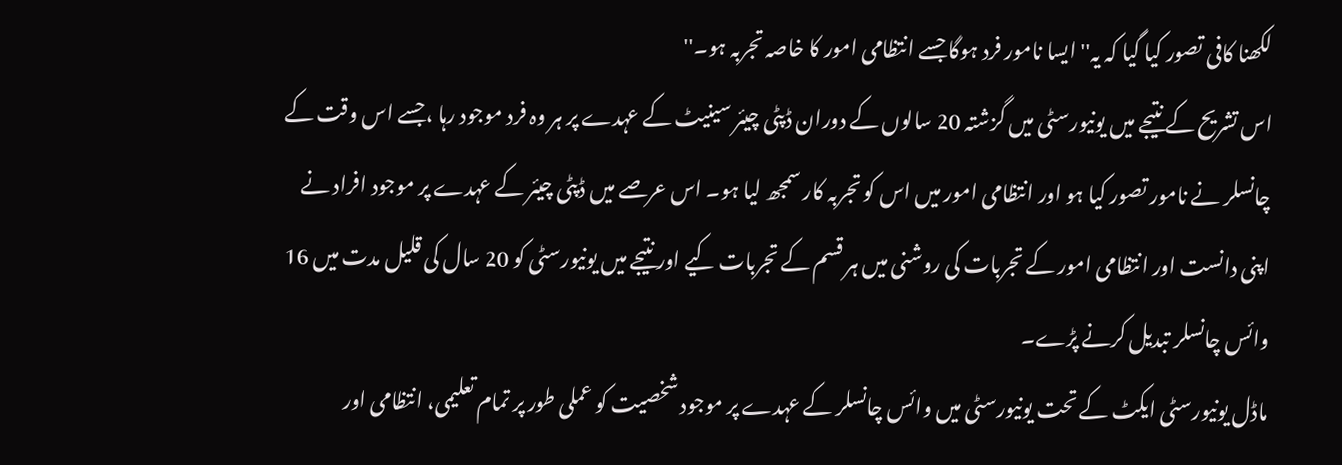لکھنا کافی تصور کیا گیا کہ یہ'' ایسا نامور فرد ہوگا جسے انتظامی امور کا خاصہ تجربہ ہو۔''
اس تشریح کے نتیجے میں یونیورسٹی میں گزشتہ 20 سالوں کے دوران ڈپٹی چیئر سینیٹ کے عہدے پر ہر وہ فرد موجود رہا ،جسے اس وقت کے چانسلر نے نامور تصور کیا ہو اور انتظامی امور میں اس کو تجربہ کار سمجھ لیا ہو۔ اس عرصے میں ڈپٹی چیئر کے عہدے پر موجود افراد نے اپنی دانست اور انتظامی امور کے تجربات کی روشنی میں ہر قسم کے تجربات کیے اور نتیجے میں یونیورسٹی کو 20 سال کی قلیل مدت میں 16 وائس چانسلر تبدیل کرنے پڑے۔
ماڈل یونیورسٹی ایکٹ کے تحت یونیورسٹی میں وائس چانسلر کے عہدے پر موجود شخصیت کو عملی طور پر تمام تعلیمی، انتظامی اور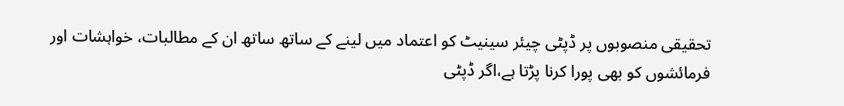تحقیقی منصوبوں پر ڈپٹی چیئر سینیٹ کو اعتماد میں لینے کے ساتھ ساتھ ان کے مطالبات، خواہشات اور فرمائشوں کو بھی پورا کرنا پڑتا ہے،اگر ڈپٹی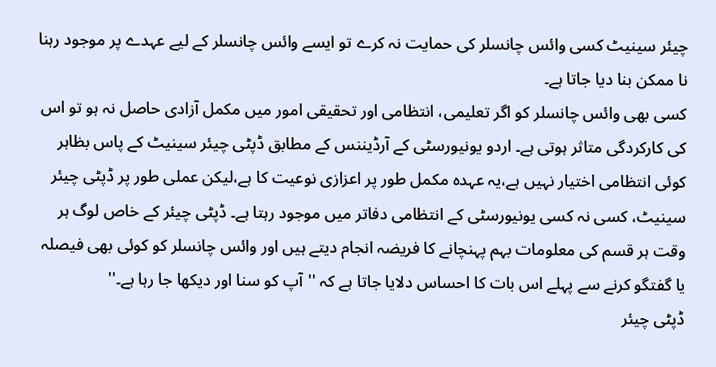چیئر سینیٹ کسی وائس چانسلر کی حمایت نہ کرے تو ایسے وائس چانسلر کے لیے عہدے پر موجود رہنا نا ممکن بنا دیا جاتا ہے۔
کسی بھی وائس چانسلر کو اگر تعلیمی، انتظامی اور تحقیقی امور میں مکمل آزادی حاصل نہ ہو تو اس کی کارکردگی متاثر ہوتی ہے۔ اردو یونیورسٹی کے آرڈیننس کے مطابق ڈپٹی چیئر سینیٹ کے پاس بظاہر کوئی انتظامی اختیار نہیں ہے،یہ عہدہ مکمل طور پر اعزازی نوعیت کا ہے،لیکن عملی طور پر ڈپٹی چیئر سینیٹ، کسی نہ کسی یونیورسٹی کے انتظامی دفاتر میں موجود رہتا ہے۔ ڈپٹی چیئر کے خاص لوگ ہر وقت ہر قسم کی معلومات بہم پہنچانے کا فریضہ انجام دیتے ہیں اور وائس چانسلر کو کوئی بھی فیصلہ یا گفتگو کرنے سے پہلے اس بات کا احساس دلایا جاتا ہے کہ ''آپ کو سنا اور دیکھا جا رہا ہے۔''
ڈپٹی چیئر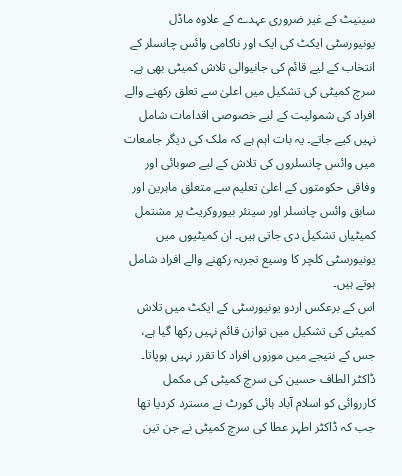سینیٹ کے غیر ضروری عہدے کے علاوہ ماڈل یونیورسٹی ایکٹ کی ایک اور ناکامی وائس چانسلر کے انتخاب کے لیے قائم کی جانیوالی تلاش کمیٹی بھی ہے۔ سرچ کمیٹی کی تشکیل میں اعلیٰ سے تعلق رکھنے والے افراد کی شمولیت کے لیے خصوصی اقدامات شامل نہیں کیے جاتے۔ یہ بات اہم ہے کہ ملک کی دیگر جامعات میں وائس چانسلروں کی تلاش کے لیے صوبائی اور وفاقی حکومتوں کے اعلیٰ تعلیم سے متعلق ماہرین اور سابق وائس چانسلر اور سینئر بیوروکریٹ پر مشتمل کمیٹیاں تشکیل دی جاتی ہیں۔ ان کمیٹیوں میں یونیورسٹی کلچر کا وسیع تجربہ رکھنے والے افراد شامل ہوتے ہیں۔
اس کے برعکس اردو یونیورسٹی کے ایکٹ میں تلاش کمیٹی کی تشکیل میں توازن قائم نہیں رکھا گیا ہے، جس کے نتیجے میں موزوں افراد کا تقرر نہیں ہوپاتا۔ ڈاکٹر الطاف حسین کی سرچ کمیٹی کی مکمل کارروائی کو اسلام آباد ہائی کورٹ نے مسترد کردیا تھا جب کہ ڈاکٹر اطہر عطا کی سرچ کمیٹی نے جن تین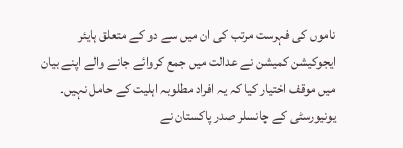ناموں کی فہرست مرتب کی ان میں سے دو کے متعلق ہایئر ایجوکیشن کمیشن نے عدالت میں جمع کروائے جانے والے اپنے بیان میں موقف اختیار کیا کہ یہ افراد مطلوبہ اہلیت کے حامل نہیں۔ یونیورسٹی کے چانسلر صدر پاکستان نے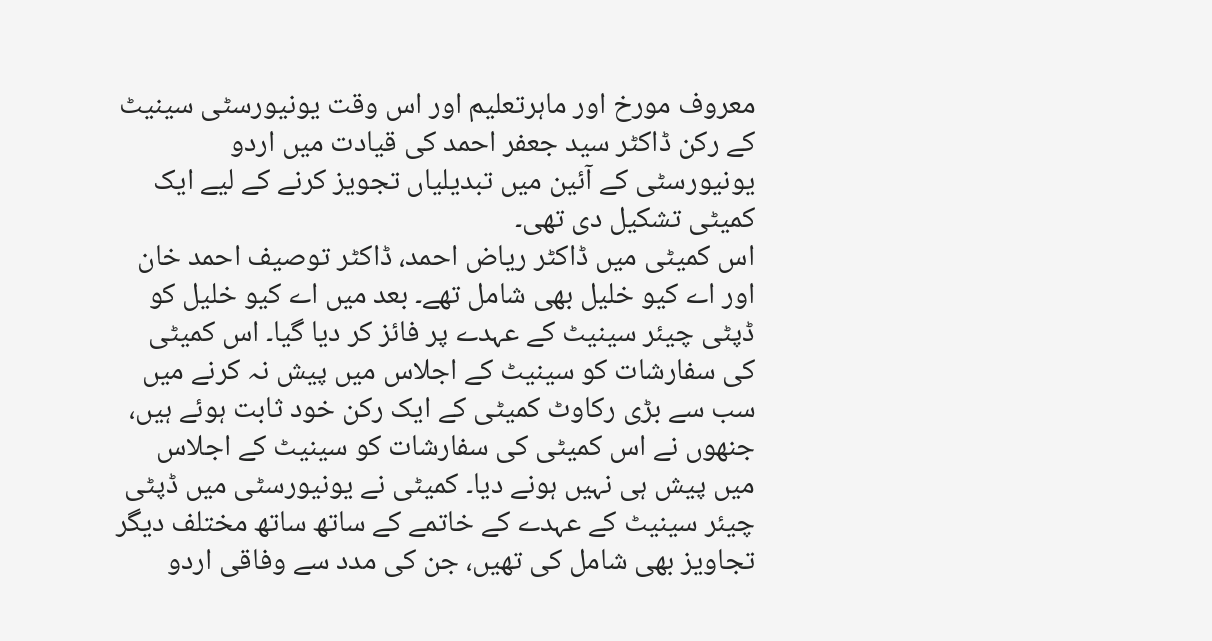معروف مورخ اور ماہرتعلیم اور اس وقت یونیورسٹی سینیٹ کے رکن ڈاکٹر سید جعفر احمد کی قیادت میں اردو یونیورسٹی کے آئین میں تبدیلیاں تجویز کرنے کے لیے ایک کمیٹی تشکیل دی تھی۔
اس کمیٹی میں ڈاکٹر ریاض احمد، ڈاکٹر توصیف احمد خان اور اے کیو خلیل بھی شامل تھے۔ بعد میں اے کیو خلیل کو ڈپٹی چیئر سینیٹ کے عہدے پر فائز کر دیا گیا۔ اس کمیٹی کی سفارشات کو سینیٹ کے اجلاس میں پیش نہ کرنے میں سب سے بڑی رکاوٹ کمیٹی کے ایک رکن خود ثابت ہوئے ہیں، جنھوں نے اس کمیٹی کی سفارشات کو سینیٹ کے اجلاس میں پیش ہی نہیں ہونے دیا۔ کمیٹی نے یونیورسٹی میں ڈپٹی چیئر سینیٹ کے عہدے کے خاتمے کے ساتھ ساتھ مختلف دیگر تجاویز بھی شامل کی تھیں، جن کی مدد سے وفاقی اردو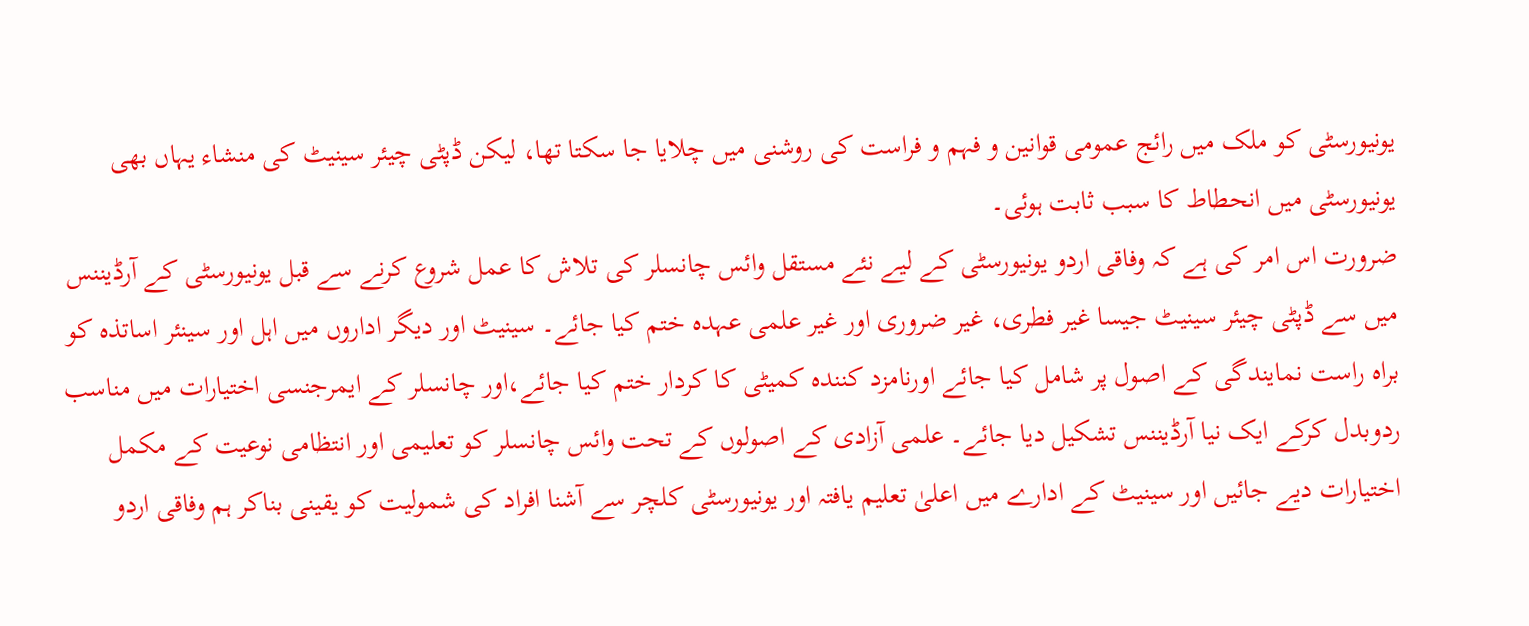یونیورسٹی کو ملک میں رائج عمومی قوانین و فہم و فراست کی روشنی میں چلایا جا سکتا تھا، لیکن ڈپٹی چیئر سینیٹ کی منشاء یہاں بھی یونیورسٹی میں انحطاط کا سبب ثابت ہوئی۔
ضرورت اس امر کی ہے کہ وفاقی اردو یونیورسٹی کے لیے نئے مستقل وائس چانسلر کی تلاش کا عمل شروع کرنے سے قبل یونیورسٹی کے آرڈیننس میں سے ڈپٹی چیئر سینیٹ جیسا غیر فطری، غیر ضروری اور غیر علمی عہدہ ختم کیا جائے۔ سینیٹ اور دیگر اداروں میں اہل اور سینئر اساتذہ کو براہ راست نمایندگی کے اصول پر شامل کیا جائے اورنامزد کنندہ کمیٹی کا کردار ختم کیا جائے،اور چانسلر کے ایمرجنسی اختیارات میں مناسب ردوبدل کرکے ایک نیا آرڈیننس تشکیل دیا جائے۔ علمی آزادی کے اصولوں کے تحت وائس چانسلر کو تعلیمی اور انتظامی نوعیت کے مکمل اختیارات دیے جائیں اور سینیٹ کے ادارے میں اعلیٰ تعلیم یافتہ اور یونیورسٹی کلچر سے آشنا افراد کی شمولیت کو یقینی بناکر ہم وفاقی اردو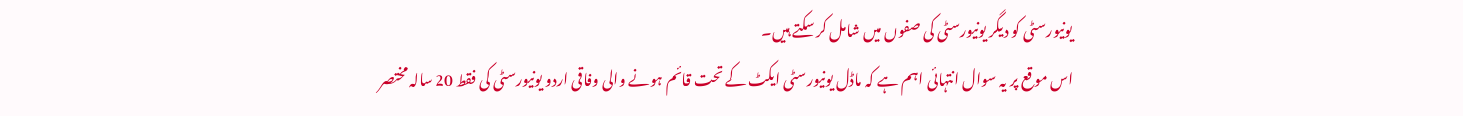یونیورسٹی کو دیگر یونیورسٹی کی صفوں میں شامل کر سکتے ہیں۔
اس موقع پر یہ سوال انتہائی اہم ہے کہ ماڈل یونیورسٹی ایکٹ کے تحت قائم ہونے والی وفاقی اردو یونیورسٹی کی فقط 20 سالہ مختصر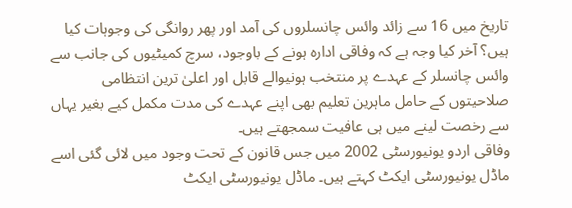تاریخ میں 16 سے زائد وائس چانسلروں کی آمد اور پھر روانگی کی وجوہات کیا ہیں؟ آخر کیا وجہ ہے کہ وفاقی ادارہ ہونے کے باوجود، سرچ کمیٹیوں کی جانب سے وائس چانسلر کے عہدے پر منتخب ہونیوالے قابل اور اعلیٰ ترین انتظامی صلاحیتوں کے حامل ماہرین تعلیم بھی اپنے عہدے کی مدت مکمل کیے بغیر یہاں سے رخصت لینے میں ہی عافیت سمجھتے ہیں۔
وفاقی اردو یونیورسٹی 2002 میں جس قانون کے تحت وجود میں لائی گئی اسے ماڈل یونیورسٹی ایکٹ کہتے ہیں۔ ماڈل یونیورسٹی ایکٹ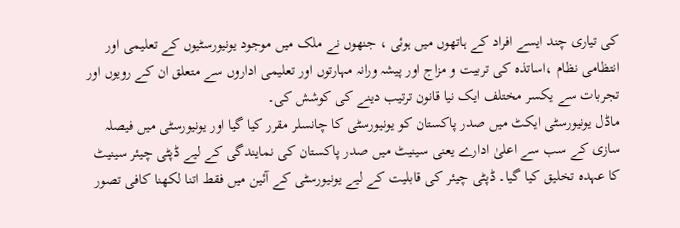کی تیاری چند ایسے افراد کے ہاتھوں میں ہوئی ، جنھوں نے ملک میں موجود یونیورسٹیوں کے تعلیمی اور انتظامی نظام ،اساتذہ کی تربیت و مزاج اور پیشہ ورانہ مہارتوں اور تعلیمی اداروں سے متعلق ان کے رویوں اور تجربات سے یکسر مختلف ایک نیا قانون ترتیب دینے کی کوشش کی۔
ماڈل یونیورسٹی ایکٹ میں صدر پاکستان کو یونیورسٹی کا چانسلر مقرر کیا گیا اور یونیورسٹی میں فیصلہ سازی کے سب سے اعلیٰ ادارے یعنی سینیٹ میں صدر پاکستان کی نمایندگی کے لیے ڈپٹی چیئر سینیٹ کا عہدہ تخلیق کیا گیا۔ ڈپٹی چیئر کی قابلیت کے لیے یونیورسٹی کے آئین میں فقط اتنا لکھنا کافی تصور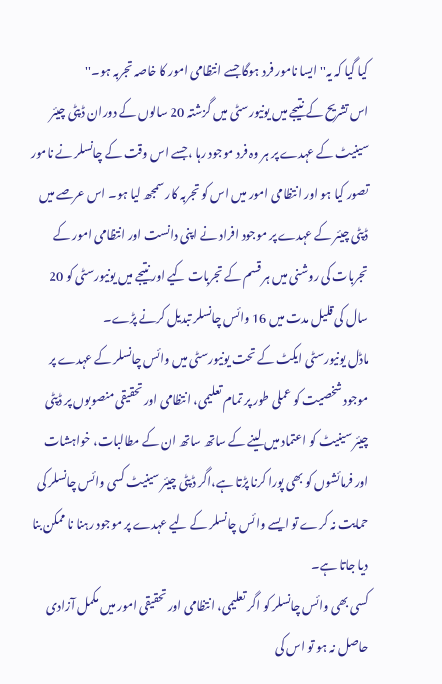کیا گیا کہ یہ'' ایسا نامور فرد ہوگا جسے انتظامی امور کا خاصہ تجربہ ہو۔''
اس تشریح کے نتیجے میں یونیورسٹی میں گزشتہ 20 سالوں کے دوران ڈپٹی چیئر سینیٹ کے عہدے پر ہر وہ فرد موجود رہا ،جسے اس وقت کے چانسلر نے نامور تصور کیا ہو اور انتظامی امور میں اس کو تجربہ کار سمجھ لیا ہو۔ اس عرصے میں ڈپٹی چیئر کے عہدے پر موجود افراد نے اپنی دانست اور انتظامی امور کے تجربات کی روشنی میں ہر قسم کے تجربات کیے اور نتیجے میں یونیورسٹی کو 20 سال کی قلیل مدت میں 16 وائس چانسلر تبدیل کرنے پڑے۔
ماڈل یونیورسٹی ایکٹ کے تحت یونیورسٹی میں وائس چانسلر کے عہدے پر موجود شخصیت کو عملی طور پر تمام تعلیمی، انتظامی اور تحقیقی منصوبوں پر ڈپٹی چیئر سینیٹ کو اعتماد میں لینے کے ساتھ ساتھ ان کے مطالبات، خواہشات اور فرمائشوں کو بھی پورا کرنا پڑتا ہے،اگر ڈپٹی چیئر سینیٹ کسی وائس چانسلر کی حمایت نہ کرے تو ایسے وائس چانسلر کے لیے عہدے پر موجود رہنا نا ممکن بنا دیا جاتا ہے۔
کسی بھی وائس چانسلر کو اگر تعلیمی، انتظامی اور تحقیقی امور میں مکمل آزادی حاصل نہ ہو تو اس کی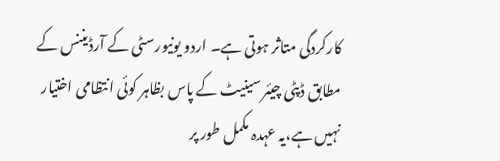کارکردگی متاثر ہوتی ہے۔ اردو یونیورسٹی کے آرڈیننس کے مطابق ڈپٹی چیئر سینیٹ کے پاس بظاہر کوئی انتظامی اختیار نہیں ہے،یہ عہدہ مکمل طور پر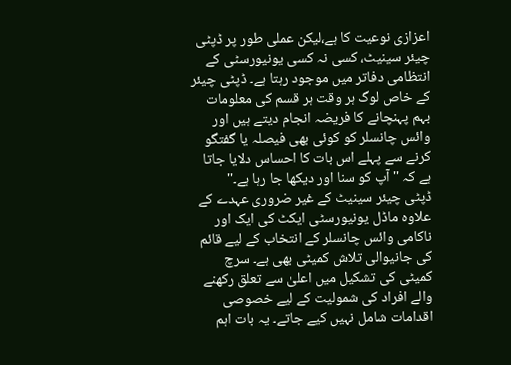اعزازی نوعیت کا ہے،لیکن عملی طور پر ڈپٹی چیئر سینیٹ، کسی نہ کسی یونیورسٹی کے انتظامی دفاتر میں موجود رہتا ہے۔ ڈپٹی چیئر کے خاص لوگ ہر وقت ہر قسم کی معلومات بہم پہنچانے کا فریضہ انجام دیتے ہیں اور وائس چانسلر کو کوئی بھی فیصلہ یا گفتگو کرنے سے پہلے اس بات کا احساس دلایا جاتا ہے کہ ''آپ کو سنا اور دیکھا جا رہا ہے۔''
ڈپٹی چیئر سینیٹ کے غیر ضروری عہدے کے علاوہ ماڈل یونیورسٹی ایکٹ کی ایک اور ناکامی وائس چانسلر کے انتخاب کے لیے قائم کی جانیوالی تلاش کمیٹی بھی ہے۔ سرچ کمیٹی کی تشکیل میں اعلیٰ سے تعلق رکھنے والے افراد کی شمولیت کے لیے خصوصی اقدامات شامل نہیں کیے جاتے۔ یہ بات اہم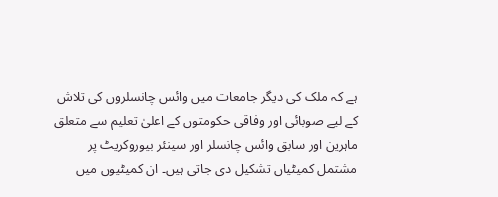ہے کہ ملک کی دیگر جامعات میں وائس چانسلروں کی تلاش کے لیے صوبائی اور وفاقی حکومتوں کے اعلیٰ تعلیم سے متعلق ماہرین اور سابق وائس چانسلر اور سینئر بیوروکریٹ پر مشتمل کمیٹیاں تشکیل دی جاتی ہیں۔ ان کمیٹیوں میں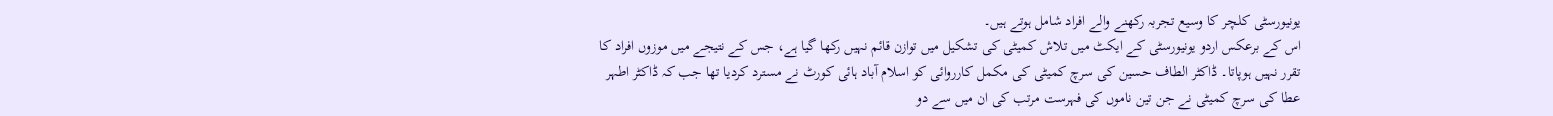یونیورسٹی کلچر کا وسیع تجربہ رکھنے والے افراد شامل ہوتے ہیں۔
اس کے برعکس اردو یونیورسٹی کے ایکٹ میں تلاش کمیٹی کی تشکیل میں توازن قائم نہیں رکھا گیا ہے، جس کے نتیجے میں موزوں افراد کا تقرر نہیں ہوپاتا۔ ڈاکٹر الطاف حسین کی سرچ کمیٹی کی مکمل کارروائی کو اسلام آباد ہائی کورٹ نے مسترد کردیا تھا جب کہ ڈاکٹر اطہر عطا کی سرچ کمیٹی نے جن تین ناموں کی فہرست مرتب کی ان میں سے دو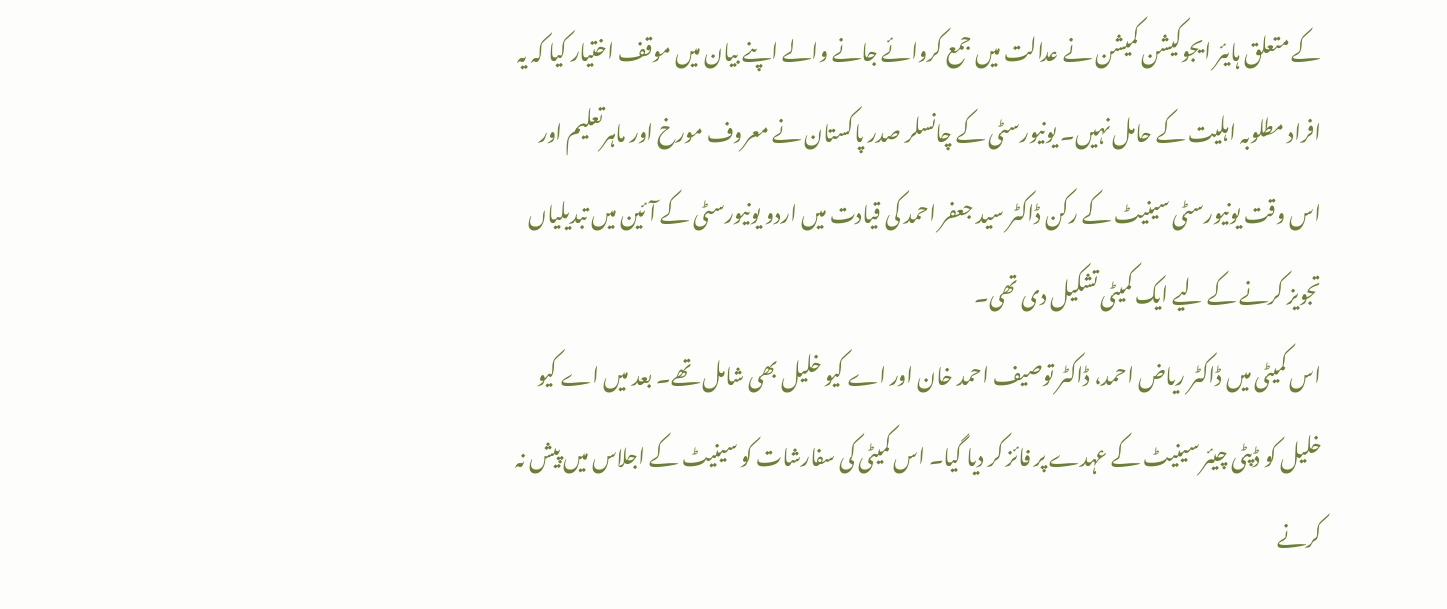کے متعلق ہایئر ایجوکیشن کمیشن نے عدالت میں جمع کروائے جانے والے اپنے بیان میں موقف اختیار کیا کہ یہ افراد مطلوبہ اہلیت کے حامل نہیں۔ یونیورسٹی کے چانسلر صدر پاکستان نے معروف مورخ اور ماہرتعلیم اور اس وقت یونیورسٹی سینیٹ کے رکن ڈاکٹر سید جعفر احمد کی قیادت میں اردو یونیورسٹی کے آئین میں تبدیلیاں تجویز کرنے کے لیے ایک کمیٹی تشکیل دی تھی۔
اس کمیٹی میں ڈاکٹر ریاض احمد، ڈاکٹر توصیف احمد خان اور اے کیو خلیل بھی شامل تھے۔ بعد میں اے کیو خلیل کو ڈپٹی چیئر سینیٹ کے عہدے پر فائز کر دیا گیا۔ اس کمیٹی کی سفارشات کو سینیٹ کے اجلاس میں پیش نہ کرنے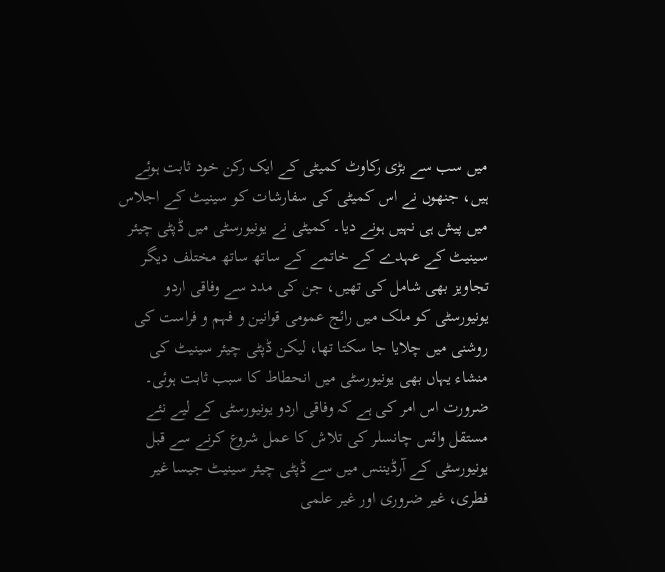میں سب سے بڑی رکاوٹ کمیٹی کے ایک رکن خود ثابت ہوئے ہیں، جنھوں نے اس کمیٹی کی سفارشات کو سینیٹ کے اجلاس میں پیش ہی نہیں ہونے دیا۔ کمیٹی نے یونیورسٹی میں ڈپٹی چیئر سینیٹ کے عہدے کے خاتمے کے ساتھ ساتھ مختلف دیگر تجاویز بھی شامل کی تھیں، جن کی مدد سے وفاقی اردو یونیورسٹی کو ملک میں رائج عمومی قوانین و فہم و فراست کی روشنی میں چلایا جا سکتا تھا، لیکن ڈپٹی چیئر سینیٹ کی منشاء یہاں بھی یونیورسٹی میں انحطاط کا سبب ثابت ہوئی۔
ضرورت اس امر کی ہے کہ وفاقی اردو یونیورسٹی کے لیے نئے مستقل وائس چانسلر کی تلاش کا عمل شروع کرنے سے قبل یونیورسٹی کے آرڈیننس میں سے ڈپٹی چیئر سینیٹ جیسا غیر فطری، غیر ضروری اور غیر علمی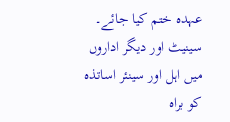عہدہ ختم کیا جائے۔ سینیٹ اور دیگر اداروں میں اہل اور سینئر اساتذہ کو براہ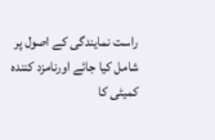راست نمایندگی کے اصول پر شامل کیا جائے اورنامزد کنندہ کمیٹی کا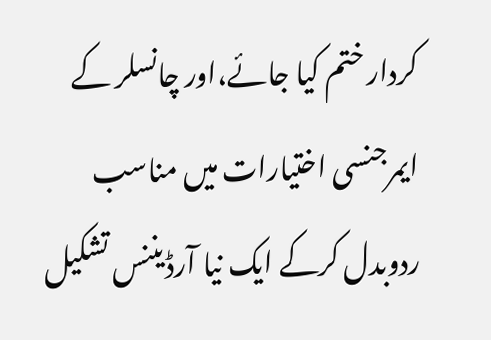کردار ختم کیا جائے،اور چانسلر کے ایمرجنسی اختیارات میں مناسب ردوبدل کرکے ایک نیا آرڈیننس تشکیل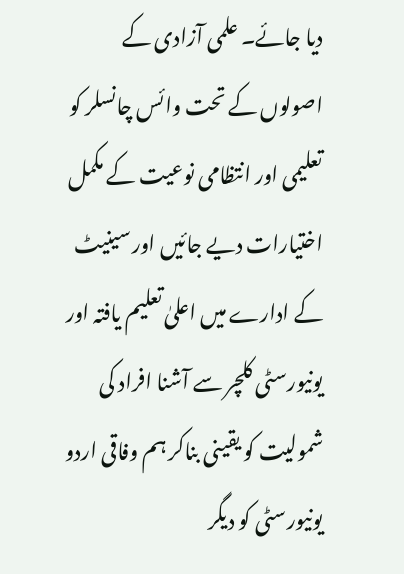دیا جائے۔ علمی آزادی کے اصولوں کے تحت وائس چانسلر کو تعلیمی اور انتظامی نوعیت کے مکمل اختیارات دیے جائیں اور سینیٹ کے ادارے میں اعلیٰ تعلیم یافتہ اور یونیورسٹی کلچر سے آشنا افراد کی شمولیت کو یقینی بناکر ہم وفاقی اردو یونیورسٹی کو دیگر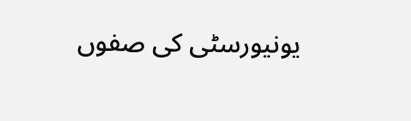یونیورسٹی کی صفوں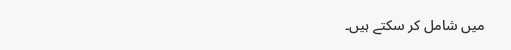میں شامل کر سکتے ہیں۔